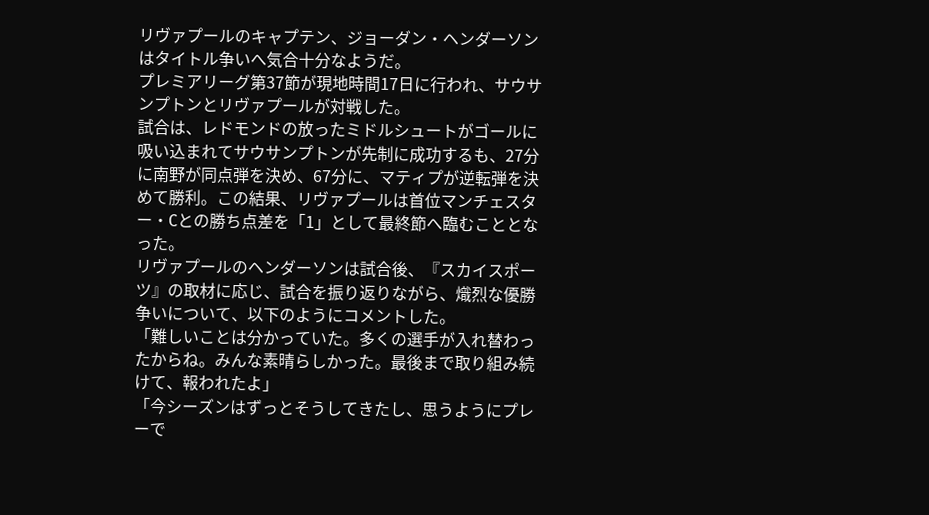リヴァプールのキャプテン、ジョーダン・ヘンダーソンはタイトル争いへ気合十分なようだ。
プレミアリーグ第37節が現地時間17日に行われ、サウサンプトンとリヴァプールが対戦した。
試合は、レドモンドの放ったミドルシュートがゴールに吸い込まれてサウサンプトンが先制に成功するも、27分に南野が同点弾を決め、67分に、マティプが逆転弾を決めて勝利。この結果、リヴァプールは首位マンチェスター・Cとの勝ち点差を「1」として最終節へ臨むこととなった。
リヴァプールのヘンダーソンは試合後、『スカイスポーツ』の取材に応じ、試合を振り返りながら、熾烈な優勝争いについて、以下のようにコメントした。
「難しいことは分かっていた。多くの選手が入れ替わったからね。みんな素晴らしかった。最後まで取り組み続けて、報われたよ」
「今シーズンはずっとそうしてきたし、思うようにプレーで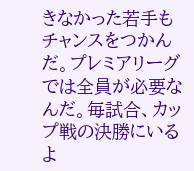きなかった若手もチャンスをつかんだ。プレミアリーグでは全員が必要なんだ。毎試合、カップ戦の決勝にいるよ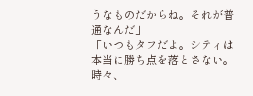うなものだからね。それが普通なんだ」
「いつもタフだよ。シティは本当に勝ち点を落とさない。時々、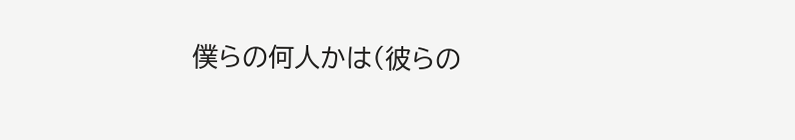僕らの何人かは(彼らの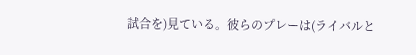試合を)見ている。彼らのプレーは(ライバルと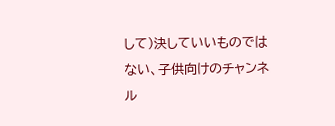して)決していいものではない、子供向けのチャンネル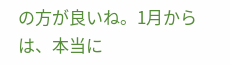の方が良いね。1月からは、本当に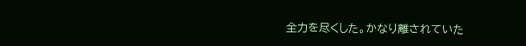全力を尽くした。かなり離されていた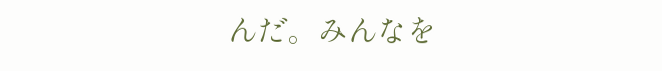んだ。みんなを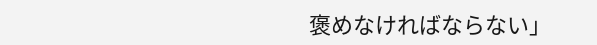褒めなければならない」